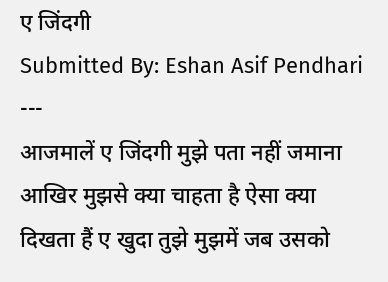ए जिंदगी
Submitted By: Eshan Asif Pendhari
---
आजमालें ए जिंदगी मुझे पता नहीं जमाना आखिर मुझसे क्या चाहता है ऐसा क्या दिखता हैं ए खुदा तुझे मुझमें जब उसको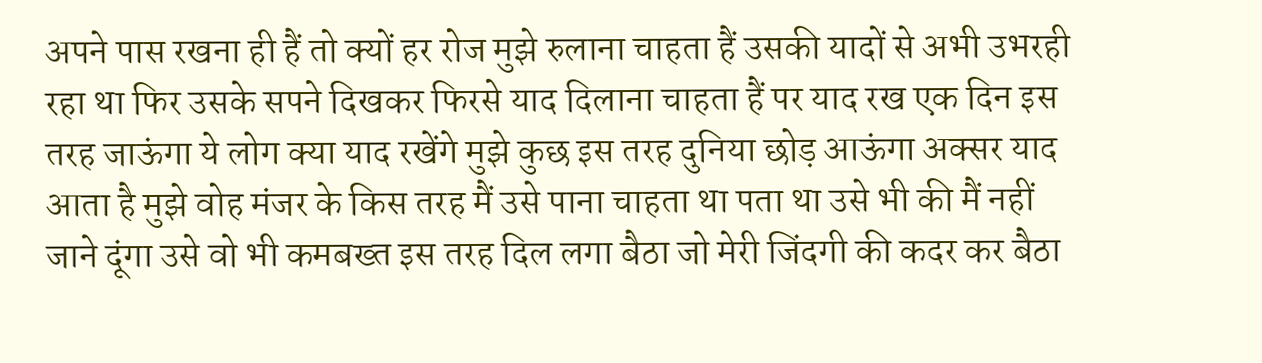अपने पास रखना ही हैं तो क्यों हर रोज मुझे रुलाना चाहता हैं उसकी यादों से अभी उभरही रहा था फिर उसके सपने दिखकर फिरसे याद दिलाना चाहता हैं पर याद रख एक दिन इस तरह जाऊंगा ये लोग क्या याद रखेंगे मुझे कुछ इस तरह दुनिया छोड़ आऊंगा अक्सर याद आता है मुझे वोह मंजर के किस तरह मैं उसे पाना चाहता था पता था उसे भी की मैं नहीं जाने दूंगा उसे वो भी कमबख्त इस तरह दिल लगा बैठा जो मेरी जिंदगी की कदर कर बैठा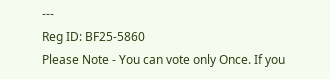---
Reg ID: BF25-5860
Please Note - You can vote only Once. If you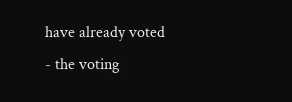have already voted - the voting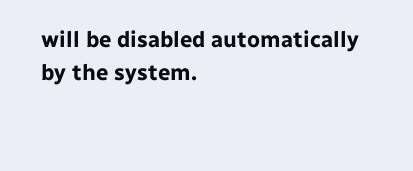will be disabled automatically by the system.